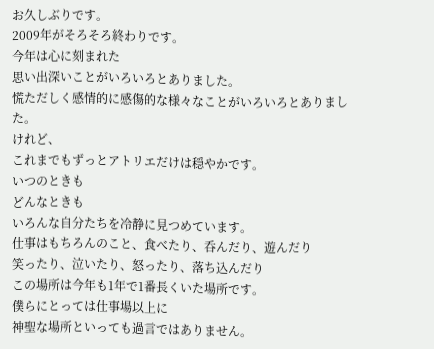お久しぶりです。
2009年がそろそろ終わりです。
今年は心に刻まれた
思い出深いことがいろいろとありました。
慌ただしく感情的に感傷的な様々なことがいろいろとありました。
けれど、
これまでもずっとアトリエだけは穏やかです。
いつのときも
どんなときも
いろんな自分たちを冷静に見つめています。
仕事はもちろんのこと、食べたり、呑んだり、遊んだり
笑ったり、泣いたり、怒ったり、落ち込んだり
この場所は今年も1年で1番長くいた場所です。
僕らにとっては仕事場以上に
神聖な場所といっても過言ではありません。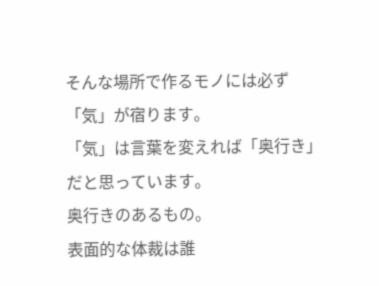そんな場所で作るモノには必ず「気」が宿ります。
「気」は言葉を変えれば「奥行き」だと思っています。
奥行きのあるもの。
表面的な体裁は誰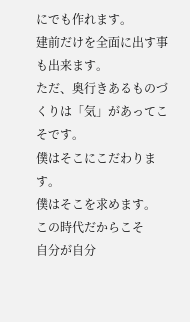にでも作れます。
建前だけを全面に出す事も出来ます。
ただ、奥行きあるものづくりは「気」があってこそです。
僕はそこにこだわります。
僕はそこを求めます。
この時代だからこそ
自分が自分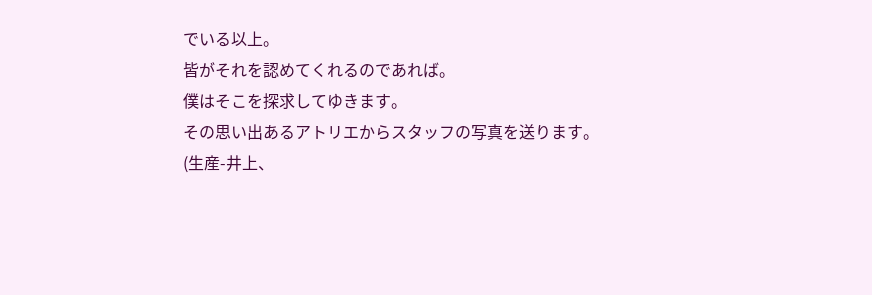でいる以上。
皆がそれを認めてくれるのであれば。
僕はそこを探求してゆきます。
その思い出あるアトリエからスタッフの写真を送ります。
(生産-井上、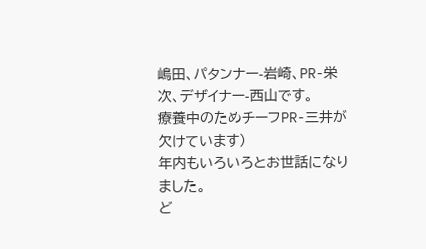嶋田、パタンナー-岩崎、PR-栄次、デザイナー-西山です。
療養中のためチーフPR-三井が欠けています)
年内もいろいろとお世話になりました。
ど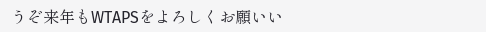うぞ来年もWTAPSをよろしくお願いい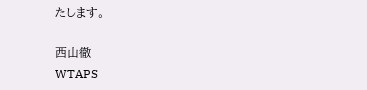たします。

西山徹
WTAPS